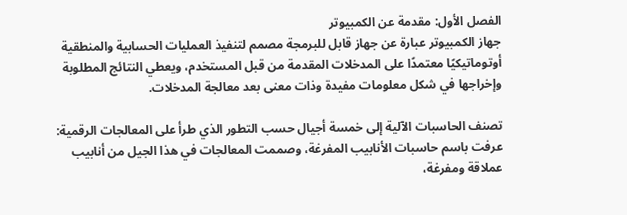الفصل الأول: مقدمة عن الكمبيوتر
جهاز الكمبيوتر عبارة عن جهاز قابل للبرمجة مصمم لتنفيذ العمليات الحسابية والمنطقية أوتوماتيكيًا معتمدًا على المدخلات المقدمة من قبل المستخدم، ويعطي النتائج المطلوبة وإخراجها في شكل معلومات مفيدة وذات معنى بعد معالجة المدخلات.

تصنف الحاسبات الآلية إلى خمسة أجيال حسب التطور الذي طرأ على المعالجات الرقمية:
عرفت باسم حاسبات الأنابيب المفرغة، وصممت المعالجات في هذا الجيل من أنابيب عملاقة ومفرغة،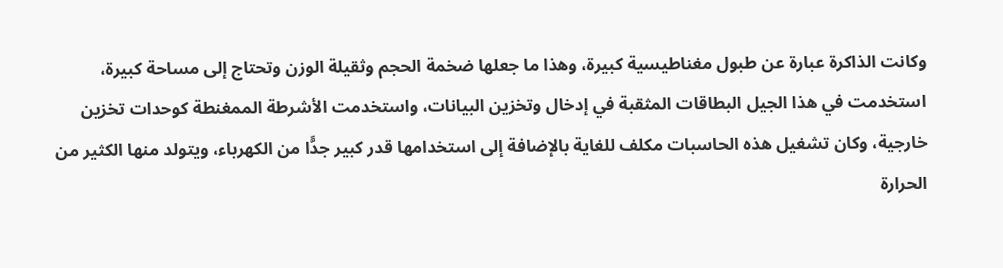وكانت الذاكرة عبارة عن طبول مغناطيسية كبيرة، وهذا ما جعلها ضخمة الحجم وثقيلة الوزن وتحتاج إلى مساحة كبيرة، استخدمت في هذا الجيل البطاقات المثقبة في إدخال وتخزين البيانات، واستخدمت الأشرطة الممغنطة كوحدات تخزين خارجية، وكان تشغيل هذه الحاسبات مكلف للغاية بالإضافة إلى استخدامها قدر كبير جدًّا من الكهرباء، ويتولد منها الكثير من الحرارة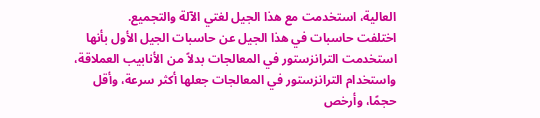العالية، استخدمت مع هذا الجيل لغتي الآلة والتجميع.
اختلفت حاسبات في هذا الجيل عن حاسبات الجيل الأول بأنها استخدمت الترانزستور في المعالجات بدلاً من الأنابيب العملاقة، واستخدام الترانزستور في المعالجات جعلها أكثر سرعة، وأقل حجمًا، وأرخص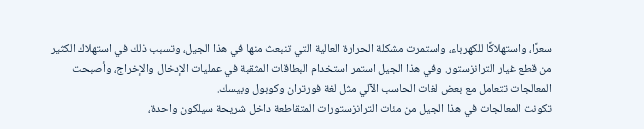سعرًا، واستهلاكًا للكهرباء، واستمرت مشكلة الحرارة العالية التي تنبعث منها في هذا الجيل، وتسبب ذلك في استهلاك الكثير من قطع غيار الترانزستور. وفي هذا الجيل استمر استخدام البطاقات المثقبة في عمليات الإدخال والإخراج، وأصبحت المعالجات تتعامل مع بعض لغات الحاسب الآلي مثل لغة فورتران وكوبول وبيسك.
تكونت المعالجات في هذا الجيل من مئات الترانزستورات المتقاطعة داخل شريحة سيلكون واحدة،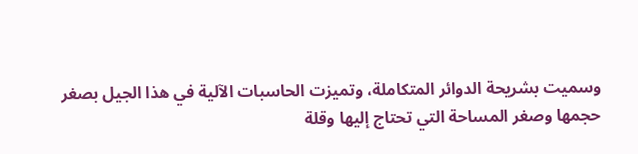وسميت بشريحة الدوائر المتكاملة، وتميزت الحاسبات الآلية في هذا الجيل بصغر حجمها وصغر المساحة التي تحتاج إليها وقلة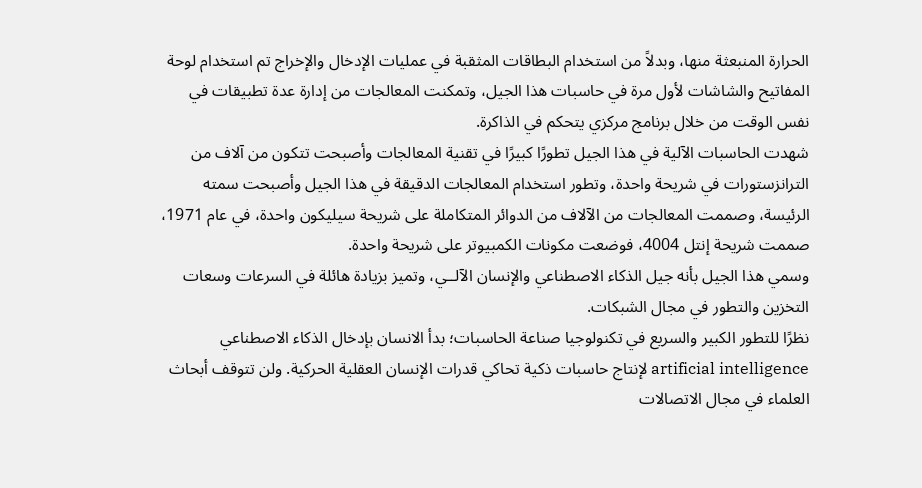الحرارة المنبعثة منها، وبدلاً من استخدام البطاقات المثقبة في عمليات الإدخال والإخراج تم استخدام لوحة المفاتيح والشاشات لأول مرة في حاسبات هذا الجيل، وتمكنت المعالجات من إدارة عدة تطبيقات في نفس الوقت من خلال برنامج مركزي يتحكم في الذاكرة.
شهدت الحاسبات الآلية في هذا الجيل تطورًا كبيرًا في تقنية المعالجات وأصبحت تتكون من آلاف من الترانزستورات في شريحة واحدة، وتطور استخدام المعالجات الدقيقة في هذا الجيل وأصبحت سمته الرئيسة، وصممت المعالجات من الآلاف من الدوائر المتكاملة على شريحة سيليكون واحدة، في عام 1971، صممت شريحة إنتل 4004، فوضعت مكونات الكمبيوتر على شريحة واحدة.
وسمي هذا الجيل بأنه جيل الذكاء الاصطناعي والإنسان الآلــي، وتميز بزيادة هائلة في السرعات وسعات التخزين والتطور في مجال الشبكات.
نظرًا للتطور الكبير والسريع في تكنولوجيا صناعة الحاسبات؛ بدأ الانسان بإدخال الذكاء الاصطناعي artificial intelligence لإنتاج حاسبات ذكية تحاكي قدرات الإنسان العقلية الحركية. ولن تتوقف أبحاث العلماء في مجال الاتصالات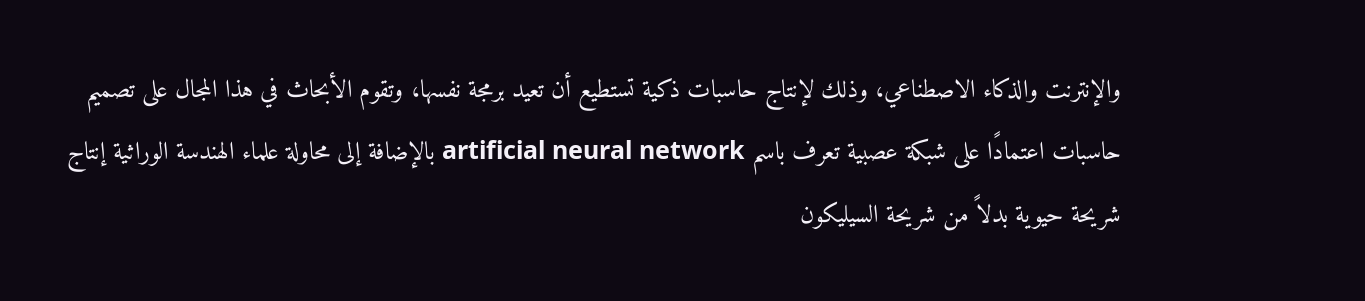والإنترنت والذكاء الاصطناعي، وذلك لإنتاج حاسبات ذكية تستطيع أن تعيد برمجة نفسها، وتقوم الأبحاث في هذا المجال على تصميم حاسبات اعتمادًا على شبكة عصبية تعرف باسم artificial neural network بالإضافة إلى محاولة علماء الهندسة الوراثية إنتاج شريحة حيوية بدلاً من شريحة السيليكون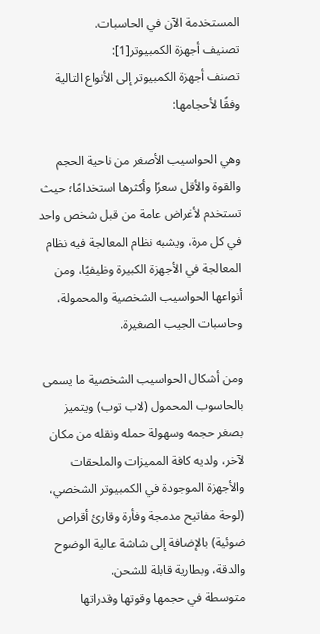المستخدمة الآن في الحاسبات.
تصنيف أجهزة الكمبيوتر[1]:
تصنف أجهزة الكمبيوتر إلى الأنواع التالية وفقًا لأحجامها:

وهي الحواسيب الأصغر من ناحية الحجم والقوة والأقل سعرًا وأكثرها استخدامًا؛ حيث تستخدم لأغراض عامة من قبل شخص واحد في كل مرة، ويشبه نظام المعالجة فيه نظام المعالجة في الأجهزة الكبيرة وظيفيًا، ومن أنواعها الحواسيب الشخصية والمحمولة، وحاسبات الجيب الصغيرة.

ومن أشكال الحواسيب الشخصية ما يسمى بالحاسوب المحمول (لاب توب) ويتميز بصغر حجمه وسهولة حمله ونقله من مكان لآخر، ولديه كافة المميزات والملحقات والأجهزة الموجودة في الكمبيوتر الشخصي، (لوحة مفاتيح مدمجة وفأرة وقارئ أقراص ضوئية) بالإضافة إلى شاشة عالية الوضوح والدقة، وبطارية قابلة للشحن.
متوسطة في حجمها وقوتها وقدراتها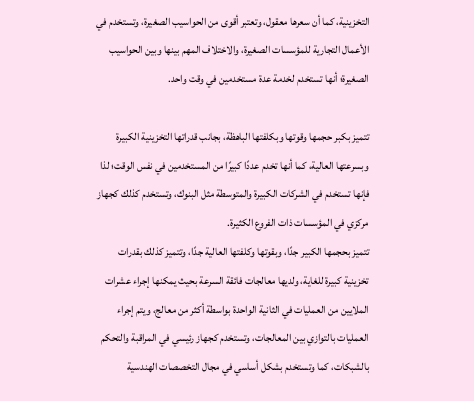التخزينية، كما أن سعرها معقول، وتعتبر أقوى من الحواسيب الصغيرة، وتستخدم في الأعمال التجارية للمؤسسات الصغيرة، والاختلاف المهم بينها وبين الحواسيب الصغيرة؛ أنها تستخدم لخدمة عدة مستخدمين في وقت واحد.

تتميز بكبر حجمها وقوتها وبكلفتها الباهظة، بجانب قدراتها التخزينية الكبيرة وبسرعتها العالية، كما أنها تخدم عددًا كبيرًا من المستخدمين في نفس الوقت؛ لذا فإنها تستخدم في الشركات الكبيرة والمتوسطة مثل البنوك، وتستخدم كذلك كجهاز مركزي في المؤسسات ذات الفروع الكثيرة.
تتميز بحجمها الكبير جدًا، وبقوتها وكلفتها العالية جدًا، وتتميز كذلك بقدرات تخزينية كبيرة للغاية، ولديها معالجات فائقة السرعة بحيث يمكنها إجراء عشرات الملايين من العمليات في الثانية الواحدة بواسطة أكثر من معالج، ويتم إجراء العمليات بالتوازي بين المعالجات، وتستخدم كجهاز رئيسي في المراقبة والتحكم بالشبكات، كما وتستخدم بشكل أساسي في مجال التخصصات الهندسية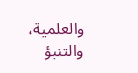والعلمية، والتنبؤ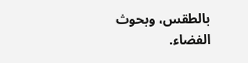بالطقس، وبحوث الفضاء.